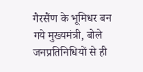गैरसैंण के भूमिधर बन गये मुख्यमंत्री, बोले जनप्रतिनिधियों से ही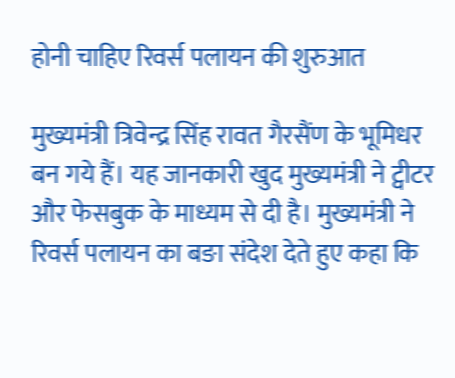होनी चाहिए रिवर्स पलायन की शुरुआत

मुख्यमंत्री त्रिवेन्द्र सिंह रावत गैरसैंण के भूमिधर बन गये हैं। यह जानकारी खुद मुख्यमंत्री ने ट्वीटर और फेसबुक के माध्यम से दी है। मुख्यमंत्री ने रिवर्स पलायन का बङा संदेश देते हुए कहा कि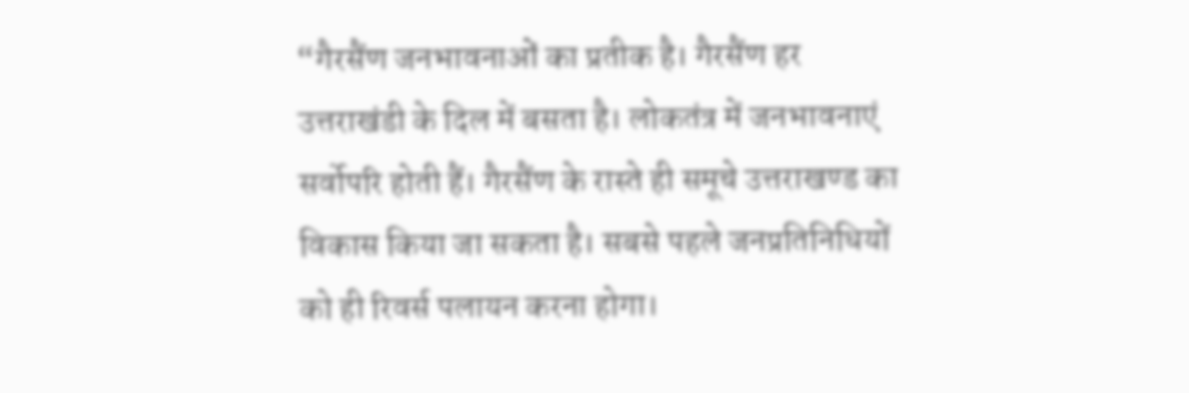“गैरसैंण जनभावनाओं का प्रतीक है। गैरसैंण हर उत्तराखंडी के दिल में बसता है। लोकतंत्र में जनभावनाएं सर्वोपरि होती हैं। गैरसैंण के रास्ते ही समूचे उत्तराखण्ड का विकास किया जा सकता है। सबसे पहले जनप्रतिनिधियों को ही रिवर्स पलायन करना होगा।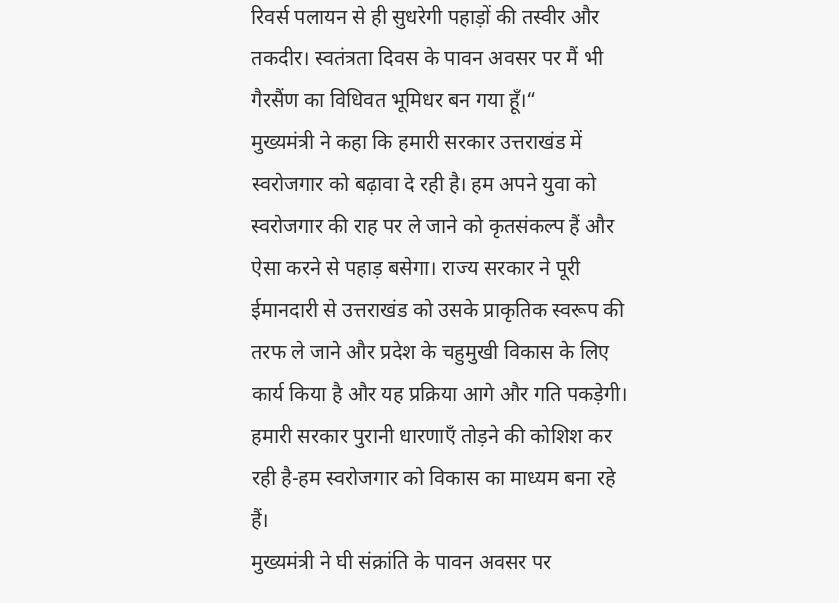रिवर्स पलायन से ही सुधरेगी पहाड़ों की तस्वीर और तकदीर। स्वतंत्रता दिवस के पावन अवसर पर मैं भी गैरसैंण का विधिवत भूमिधर बन गया हूँ।“
मुख्यमंत्री ने कहा कि हमारी सरकार उत्तराखंड में स्वरोजगार को बढ़ावा दे रही है। हम अपने युवा को स्वरोजगार की राह पर ले जाने को कृतसंकल्प हैं और ऐसा करने से पहाड़ बसेगा। राज्य सरकार ने पूरी ईमानदारी से उत्तराखंड को उसके प्राकृतिक स्वरूप की तरफ ले जाने और प्रदेश के चहुमुखी विकास के लिए कार्य किया है और यह प्रक्रिया आगे और गति पकड़ेगी। हमारी सरकार पुरानी धारणाएँ तोड़ने की कोशिश कर रही है-हम स्वरोजगार को विकास का माध्यम बना रहे हैं।
मुख्यमंत्री ने घी संक्रांति के पावन अवसर पर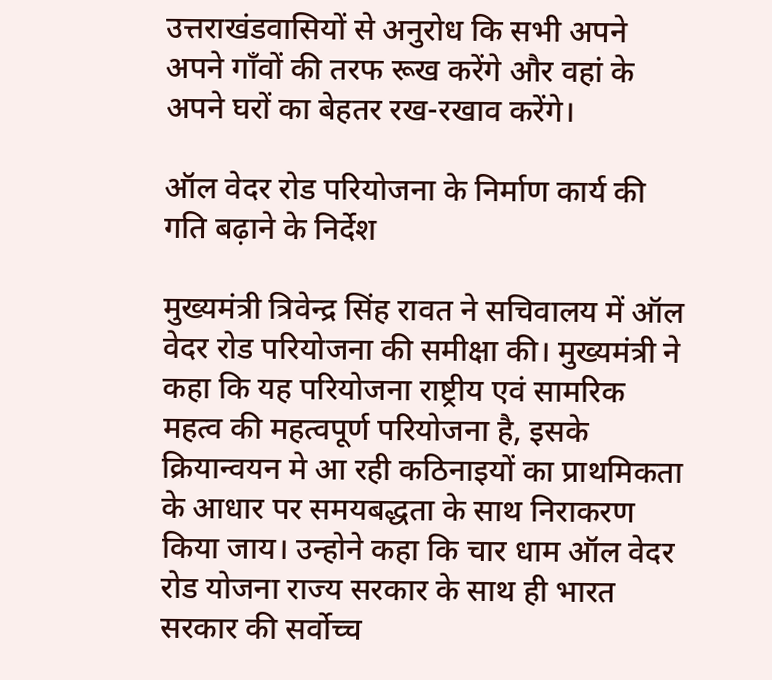उत्तराखंडवासियों से अनुरोध कि सभी अपने अपने गाँवों की तरफ रूख करेंगे और वहां के अपने घरों का बेहतर रख-रखाव करेंगे।

ऑल वेदर रोड परियोजना के निर्माण कार्य की गति बढ़ाने के निर्देश

मुख्यमंत्री त्रिवेन्द्र सिंह रावत ने सचिवालय में ऑल वेदर रोड परियोजना की समीक्षा की। मुख्यमंत्री ने कहा कि यह परियोजना राष्ट्रीय एवं सामरिक महत्व की महत्वपूर्ण परियोजना है, इसके क्रियान्वयन मे आ रही कठिनाइयों का प्राथमिकता के आधार पर समयबद्धता के साथ निराकरण किया जाय। उन्होने कहा कि चार धाम ऑल वेदर रोड योजना राज्य सरकार के साथ ही भारत सरकार की सर्वोच्च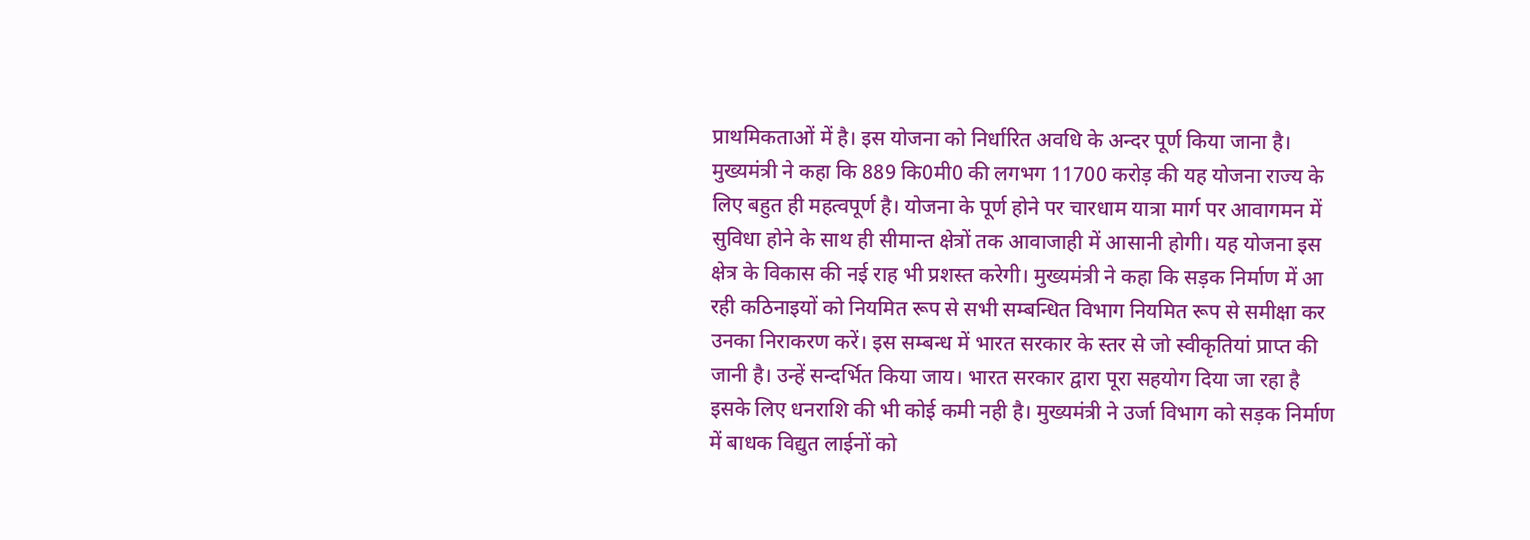प्राथमिकताओं में है। इस योजना को निर्धारित अवधि के अन्दर पूर्ण किया जाना है।
मुख्यमंत्री ने कहा कि 889 कि0मी0 की लगभग 11700 करोड़ की यह योजना राज्य के लिए बहुत ही महत्वपूर्ण है। योजना के पूर्ण होने पर चारधाम यात्रा मार्ग पर आवागमन में सुविधा होने के साथ ही सीमान्त क्षेत्रों तक आवाजाही में आसानी होगी। यह योजना इस क्षेत्र के विकास की नई राह भी प्रशस्त करेगी। मुख्यमंत्री ने कहा कि सड़क निर्माण में आ रही कठिनाइयों को नियमित रूप से सभी सम्बन्धित विभाग नियमित रूप से समीक्षा कर उनका निराकरण करें। इस सम्बन्ध में भारत सरकार के स्तर से जो स्वीकृतियां प्राप्त की जानी है। उन्हें सन्दर्भित किया जाय। भारत सरकार द्वारा पूरा सहयोग दिया जा रहा है इसके लिए धनराशि की भी कोई कमी नही है। मुख्यमंत्री ने उर्जा विभाग को सड़क निर्माण में बाधक विद्युत लाईनों को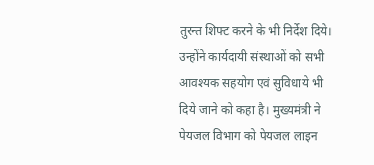तुरन्त शिफ्ट करने के भी निर्देश दिये। उन्होंने कार्यदायी संस्थाओं को सभी आवश्यक सहयोग एवं सुविधाये भी दिये जाने को कहा है। मुख्यमंत्री ने पेयजल विभाग को पेयजल लाइन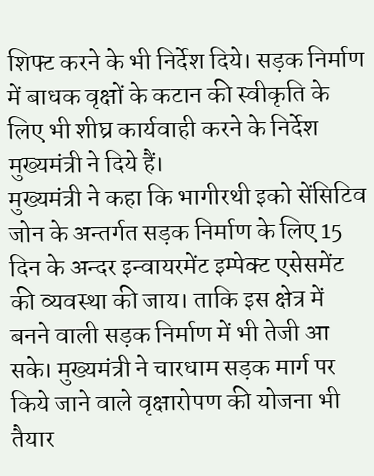शिफ्ट करने के भी निर्देश दिये। सड़क निर्माण में बाधक वृक्षों के कटान की स्वीकृति के लिए भी शीघ्र कार्यवाही करने के निर्देश मुख्यमंत्री ने दिये हैं।
मुख्यमंत्री ने कहा कि भागीरथी इको सेंसिटिव जोन के अन्तर्गत सड़क निर्माण के लिए 15 दिन के अन्दर इन्वायरमेंट इम्पेक्ट एसेसमेंट की व्यवस्था की जाय। ताकि इस क्षेत्र में बनने वाली सड़क निर्माण में भी तेजी आ सके। मुख्यमंत्री ने चारधाम सड़क मार्ग पर किये जाने वाले वृक्षारोपण की योजना भी तैयार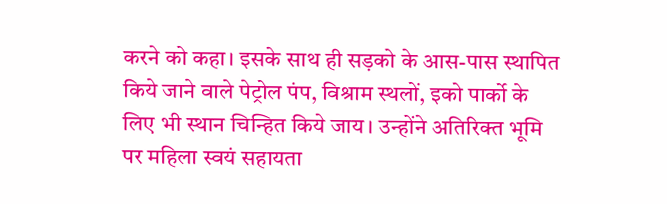करने को कहा। इसके साथ ही सड़को के आस-पास स्थापित किये जाने वाले पेट्रोल पंप, विश्राम स्थलों, इको पार्को के लिए भी स्थान चिन्हित किये जाय। उन्होंने अतिरिक्त भूमि पर महिला स्वयं सहायता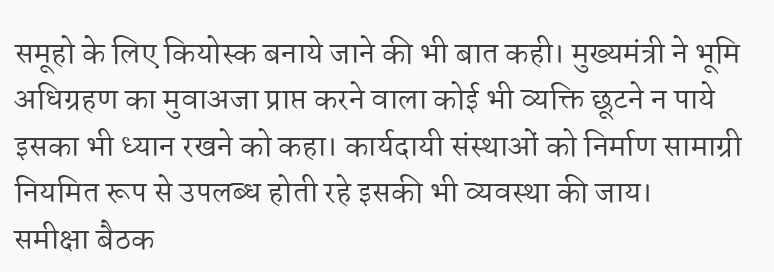समूहो के लिए कियोस्क बनाये जाने की भी बात कही। मुख्यमंत्री ने भूमि अधिग्रहण का मुवाअजा प्राप्त करने वाला कोई भी व्यक्ति छूटने न पाये इसका भी ध्यान रखने को कहा। कार्यदायी संस्थाओं को निर्माण सामाग्री नियमित रूप से उपलब्ध होती रहे इसकी भी व्यवस्था की जाय।
समीक्षा बैठक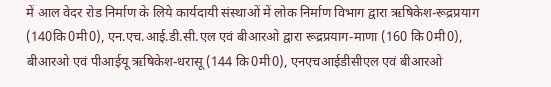में आल वेदर रोड निर्माण के लिये कार्यदायी संस्थाओं में लोक निर्माण विभाग द्वारा ऋषिकेश-रूद्रप्रयाग (140कि0मी0), एन.एच.आई.डी.सी.एल एवं बीआरओ द्वारा रूद्रप्रयाग-माणा (160 कि0मी0), बीआरओ एवं पीआईयू ऋषिकेश-धरासू (144 कि0मी0), एनएचआईडीसीएल एवं बीआरओ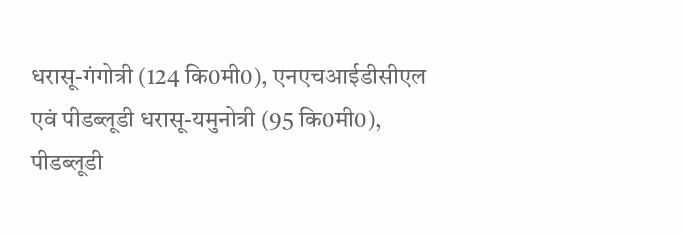धरासू-गंगोत्री (124 कि0मी0), एनएचआईडीसीएल एवं पीडब्लूडी धरासू-यमुनोत्री (95 कि0मी0), पीडब्लूडी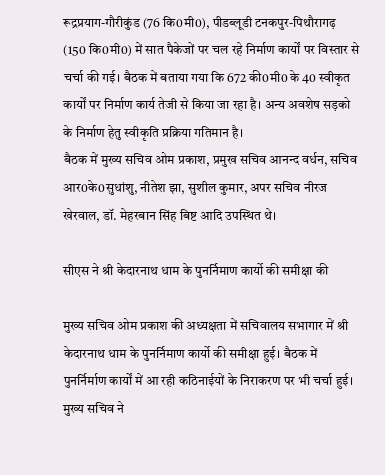रूद्रप्रयाग-गौरीकुंड (76 कि0मी0), पीडब्लूडी टनकपुर-पिथौरागढ़ (150 कि0मी0) में सात पैकेजों पर चल रहे निर्माण कार्यों पर विस्तार से चर्चा की गई। बैठक में बताया गया कि 672 की0मी0 के 40 स्वीकृत कार्यों पर निर्माण कार्य तेजी से किया जा रहा है। अन्य अवशेष सड़को के निर्माण हेतु स्वीकृति प्रक्रिया गतिमान है।
बैठक में मुख्य सचिव ओम प्रकाश, प्रमुख सचिव आनन्द वर्धन, सचिव आर0के0सुधांशु, नीतेश झा, सुशील कुमार, अपर सचिव नीरज खेरवाल, डॉ. मेहरबान सिंह बिष्ट आदि उपस्थित थे।

सीएस ने श्री केदारनाथ धाम के पुनर्निमाण कार्यो की समीक्षा की

मुख्य सचिव ओम प्रकाश की अध्यक्षता में सचिवालय सभागार में श्री केदारनाथ धाम के पुनर्निमाण कार्यो की समीक्षा हुई। बैठक में पुनर्निर्माण कार्यों में आ रही कठिनाईयों के निराकरण पर भी चर्चा हुई। मुख्य सचिव ने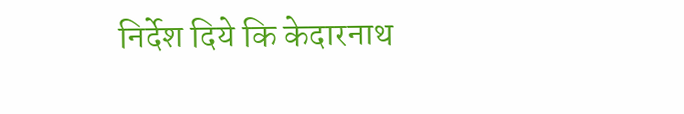निर्देश दिये कि केदारनाथ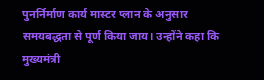पुनर्निर्माण कार्य मास्टर प्लान के अनुसार समयबद्धता से पूर्ण किया जाय। उन्होंने कहा कि मुख्यमंत्री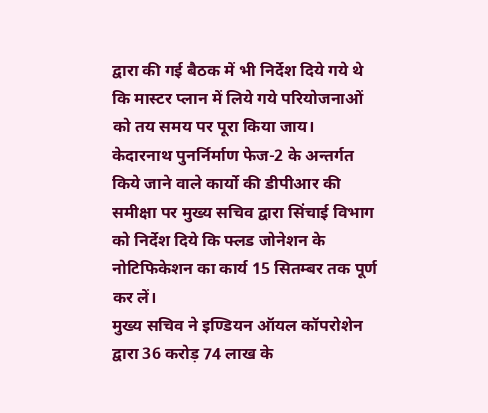द्वारा की गई बैठक में भी निर्देश दिये गये थे कि मास्टर प्लान में लिये गये परियोजनाओं को तय समय पर पूरा किया जाय।
केदारनाथ पुनर्निर्माण फेज-2 के अन्तर्गत किये जाने वाले कार्यो की डीपीआर की समीक्षा पर मुख्य सचिव द्वारा सिंचाई विभाग को निर्देश दिये कि फ्लड जोनेशन के नोटिफिकेशन का कार्य 15 सितम्बर तक पूर्ण कर लें।
मुख्य सचिव ने इण्डियन ऑयल कॉपरोशेन द्वारा 36 करोड़ 74 लाख के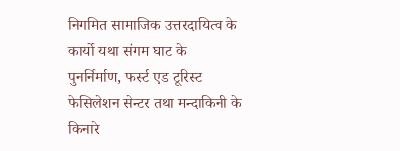निगमित सामाजिक उत्तरदायित्व के कार्यो यथा संगम घाट के पुनर्निर्माण, फर्स्ट एड टूरिस्ट फेसिलेशन सेन्टर तथा मन्दाकिनी के किनारे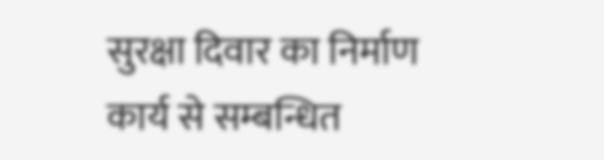सुरक्षा दिवार का निर्माण कार्य से सम्बन्धित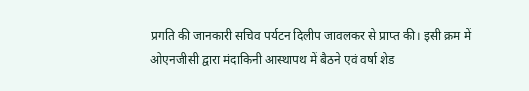प्रगति की जानकारी सचिव पर्यटन दिलीप जावलकर से प्राप्त की। इसी क्रम में ओएनजीसी द्वारा मंदाकिनी आस्थापथ में बैठने एवं वर्षा शेड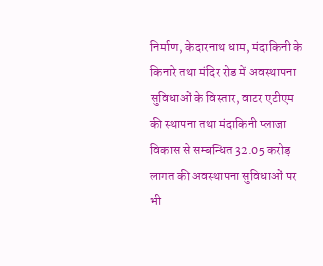निर्माण, केदारनाथ धाम, मंदाकिनी के किनारे तथा मंदिर रोड में अवस्थापना सुविधाओं के विस्तार, वाटर एटीएम की स्थापना तथा मंदाकिनी प्लाजा विकास से सम्बन्धित 32.05 करोड़ लागत की अवस्थापना सुविधाओं पर भी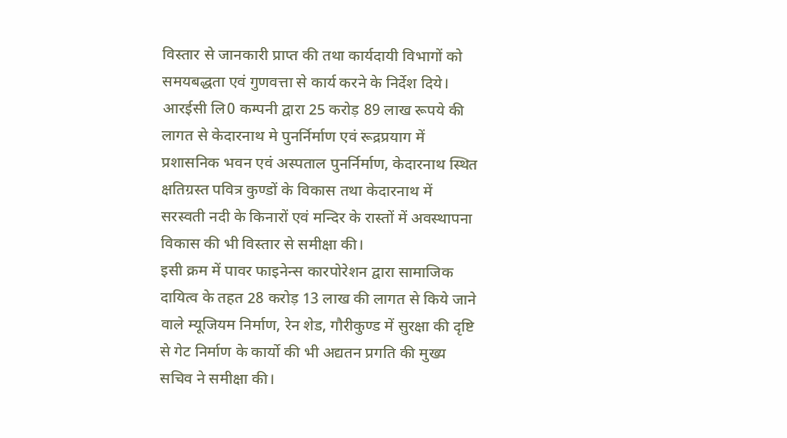विस्तार से जानकारी प्राप्त की तथा कार्यदायी विभागों को समयबद्धता एवं गुणवत्ता से कार्य करने के निर्देश दिये। आरईसी लि0 कम्पनी द्वारा 25 करोड़ 89 लाख रूपये की लागत से केदारनाथ मे पुनर्निर्माण एवं रूद्रप्रयाग में प्रशासनिक भवन एवं अस्पताल पुनर्निर्माण, केदारनाथ स्थित क्षतिग्रस्त पवित्र कुण्डों के विकास तथा केदारनाथ में सरस्वती नदी के किनारों एवं मन्दिर के रास्तों में अवस्थापना विकास की भी विस्तार से समीक्षा की।
इसी क्रम में पावर फाइनेन्स कारपोरेशन द्वारा सामाजिक दायित्व के तहत 28 करोड़ 13 लाख की लागत से किये जाने वाले म्यूजियम निर्माण, रेन शेड, गौरीकुण्ड में सुरक्षा की दृष्टि से गेट निर्माण के कार्यो की भी अद्यतन प्रगति की मुख्य सचिव ने समीक्षा की।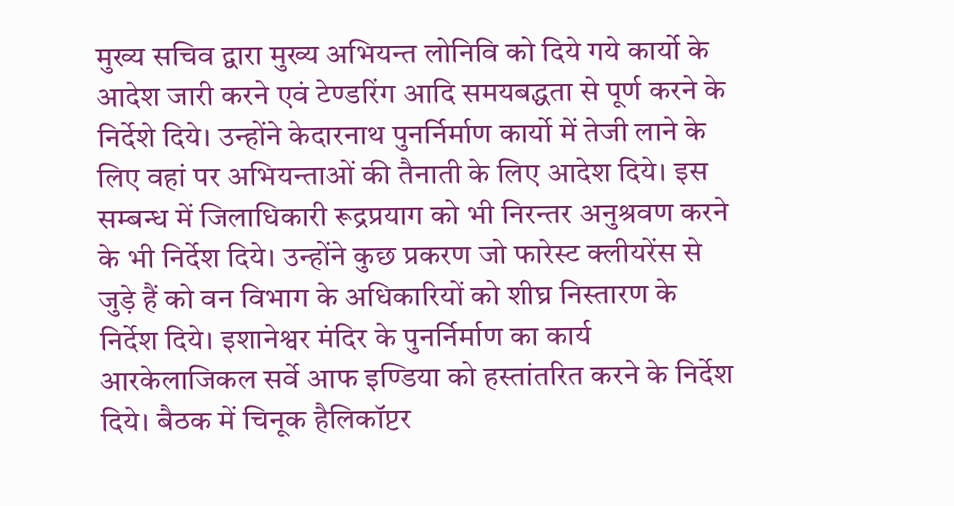मुख्य सचिव द्वारा मुख्य अभियन्त लोनिवि को दिये गये कार्यो के आदेश जारी करने एवं टेण्डरिंग आदि समयबद्धता से पूर्ण करने के निर्देशे दिये। उन्होंने केदारनाथ पुनर्निर्माण कार्यो में तेजी लाने के लिए वहां पर अभियन्ताओं की तैनाती के लिए आदेश दिये। इस सम्बन्ध में जिलाधिकारी रूद्रप्रयाग को भी निरन्तर अनुश्रवण करने के भी निर्देश दिये। उन्होंने कुछ प्रकरण जो फारेस्ट क्लीयरेंस से जुड़े हैं को वन विभाग के अधिकारियों को शीघ्र निस्तारण के निर्देश दिये। इशानेश्वर मंदिर के पुनर्निर्माण का कार्य आरकेलाजिकल सर्वे आफ इण्डिया को हस्तांतरित करने के निर्देश दिये। बैठक में चिनूक हैलिकॉप्टर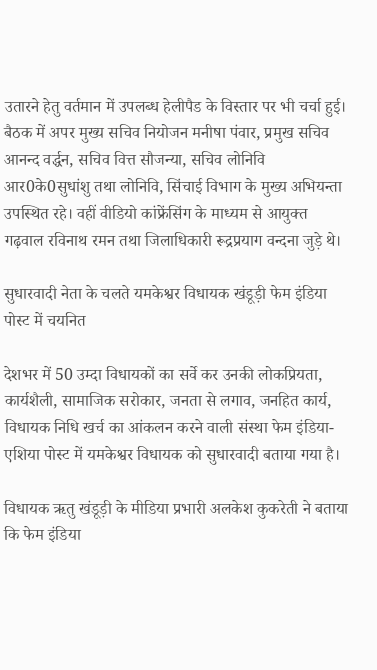उतारने हेतु वर्तमान में उपलब्ध हेलीपैड के विस्तार पर भी चर्चा हुई।
बैठक में अपर मुख्य सचिव नियोजन मनीषा पंवार, प्रमुख सचिव आनन्द वर्द्धन, सचिव वित्त सौजन्या, सचिव लोनिवि आर0के0सुधांशु तथा लोनिवि, सिंचाई विभाग के मुख्य अभियन्ता उपस्थित रहे। वहीं वीडियो कांफ्रेंसिंग के माध्यम से आयुक्त गढ़वाल रविनाथ रमन तथा जिलाधिकारी रूद्रप्रयाग वन्दना जुड़े थे।

सुधारवादी नेता के चलते यमकेश्वर विधायक खंडूड़ी फेम इंडिया पोस्ट में चयनित

देशभर में 50 उम्दा विधायकों का सर्वे कर उनकी लोकप्रियता, कार्यशैली, सामाजिक सरोकार, जनता से लगाव, जनहित कार्य, विधायक निधि खर्च का आंकलन करने वाली संस्था फेम इंडिया-एशिया पोस्ट में यमकेश्वर विधायक को सुधारवादी बताया गया है।

विधायक ऋतु खंडूड़ी के मीडिया प्रभारी अलकेश कुकरेती ने बताया कि फेम इंडिया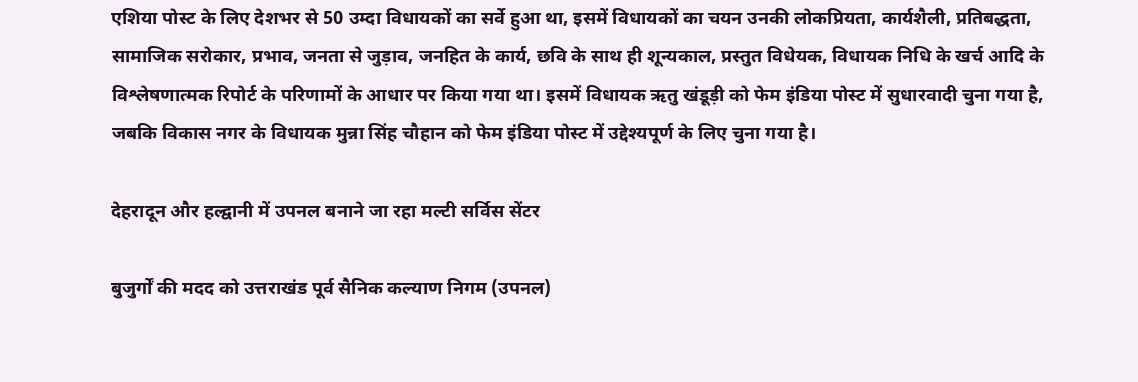एशिया पोस्ट के लिए देशभर से 50 उम्दा विधायकों का सर्वे हुआ था, इसमें विधायकों का चयन उनकी लोकप्रियता, कार्यशैली, प्रतिबद्धता, सामाजिक सरोकार, प्रभाव, जनता से जुड़ाव, जनहित के कार्य, छवि के साथ ही शून्यकाल, प्रस्तुत विधेयक, विधायक निधि के खर्च आदि के विश्लेषणात्मक रिपोर्ट के परिणामों के आधार पर किया गया था। इसमें विधायक ऋतु खंडूड़ी को फेम इंडिया पोस्ट में सुधारवादी चुना गया है, जबकि विकास नगर के विधायक मुन्ना सिंह चौहान को फेम इंडिया पोस्ट में उद्देश्यपूर्ण के लिए चुना गया है।

देहरादून और हल्द्वानी में उपनल बनाने जा रहा मल्टी सर्विस सेंटर

बुजुर्गों की मदद को उत्तराखंड पूर्व सैनिक कल्याण निगम (उपनल)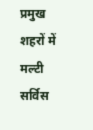प्रमुख शहरों में मल्टी सर्विस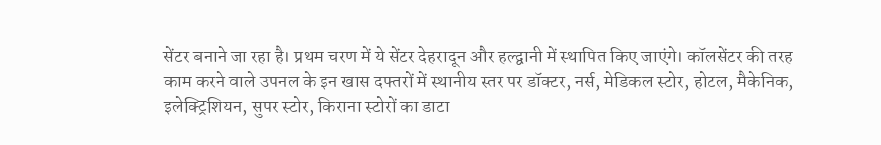सेंटर बनाने जा रहा है। प्रथम चरण में ये सेंटर देहरादून और हल्द्वानी में स्थापित किए जाएंगे। कॉलसेंटर की तरह काम करने वाले उपनल के इन खास दफ्तरों में स्थानीय स्तर पर डॉक्टर, नर्स, मेडिकल स्टोर, होटल, मैकेनिक, इलेक्ट्रिशियन, सुपर स्टोर, किराना स्टोरों का डाटा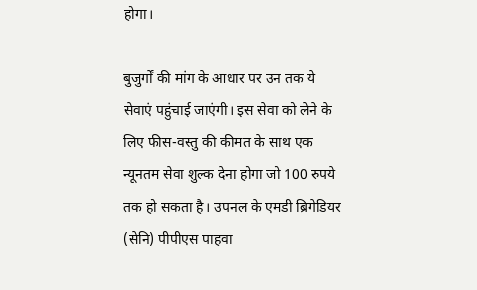होगा।

बुजुर्गों की मांग के आधार पर उन तक ये सेवाएं पहुंचाई जाएंगी। इस सेवा को लेने के लिए फीस-वस्तु की कीमत के साथ एक न्यूनतम सेवा शुल्क देना होगा जो 100 रुपये तक हो सकता है। उपनल के एमडी ब्रिगेडियर (सेनि) पीपीएस पाहवा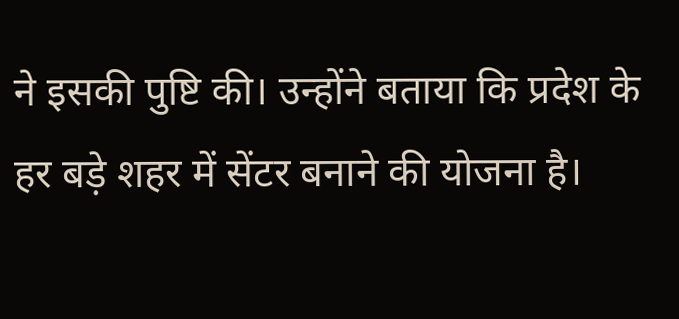ने इसकी पुष्टि की। उन्होंने बताया कि प्रदेश के हर बड़े शहर में सेंटर बनाने की योजना है।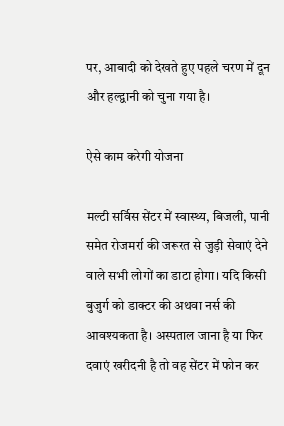पर, आबादी को देखते हुए पहले चरण में दून और हल्द्वानी को चुना गया है।

ऐसे काम करेगी योजना

मल्टी सर्विस सेंटर में स्वास्थ्य, बिजली, पानी समेत रोजमर्रा की जरूरत से जुड़ी सेवाएं देने वाले सभी लोगों का डाटा होगा। यदि किसी बुजुर्ग को डाक्टर की अथवा नर्स की आवश्यकता है। अस्पताल जाना है या फिर दवाएं खरीदनी है तो वह सेंटर में फोन कर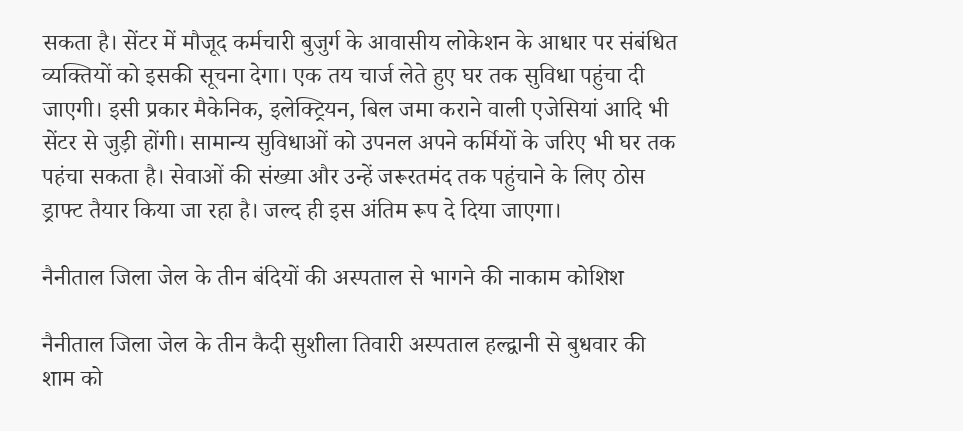सकता है। सेंटर में मौजूद कर्मचारी बुजुर्ग के आवासीय लोकेशन के आधार पर संबंधित व्यक्तियों को इसकी सूचना देगा। एक तय चार्ज लेते हुए घर तक सुविधा पहुंचा दी जाएगी। इसी प्रकार मैकेनिक, इलेक्ट्रियन, बिल जमा कराने वाली एजेसियां आदि भी सेंटर से जुड़ी होंगी। सामान्य सुविधाओं को उपनल अपने कर्मियों के जरिए भी घर तक पहंचा सकता है। सेवाओं की संख्या और उन्हें जरूरतमंद तक पहुंचाने के लिए ठोस ड्राफ्ट तैयार किया जा रहा है। जल्द ही इस अंतिम रूप दे दिया जाएगा।

नैनीताल जिला जेल के तीन बंदियों की अस्पताल से भागने की नाकाम कोशिश

नैनीताल जिला जेल के तीन कैदी सुशीला तिवारी अस्पताल हल्द्वानी से बुधवार की शाम को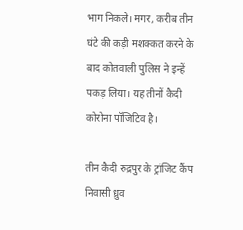भाग निकले। मगर, करीब तीन घंटे की कड़ी मशक्कत करने के बाद कोतवाली पुलिस ने इन्हें पकड़ लिया। यह तीनों कैदी कोरोना पॉजिटिव है।

तीन कैदी रुद्रपुर के ट्रांजिट कैंप निवासी ध्रुव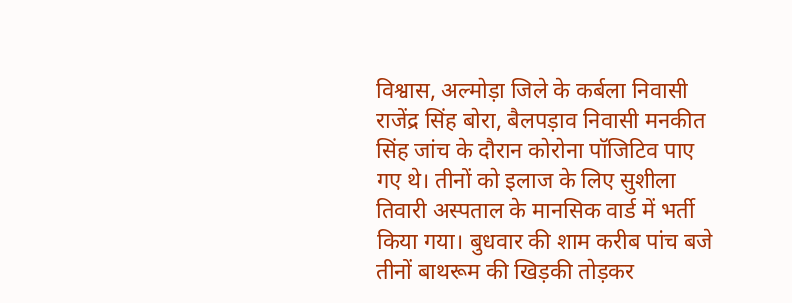विश्वास, अल्मोड़ा जिले के कर्बला निवासी राजेंद्र सिंह बोरा, बैलपड़ाव निवासी मनकीत सिंह जांच के दौरान कोरोना पॉजिटिव पाए गए थे। तीनों को इलाज के लिए सुशीला तिवारी अस्पताल के मानसिक वार्ड में भर्ती किया गया। बुधवार की शाम करीब पांच बजे तीनों बाथरूम की खिड़की तोड़कर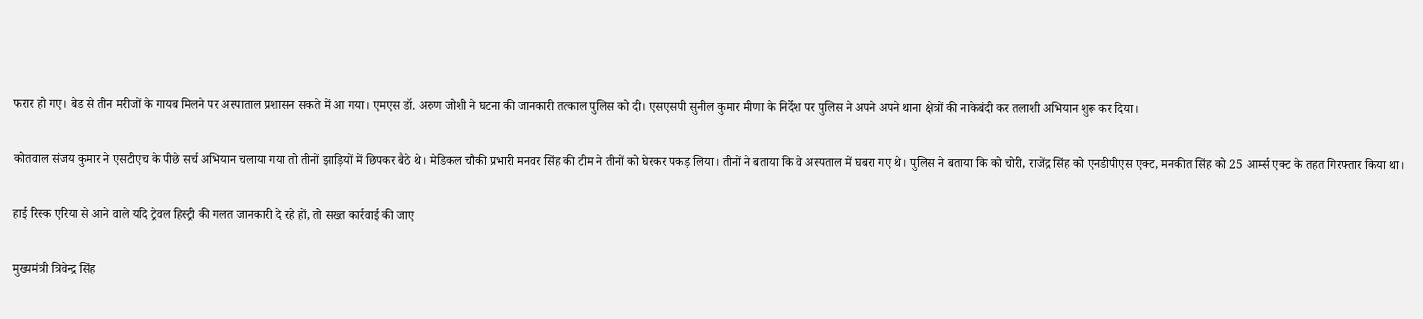फरार हो गए। बेड से तीन मरीजों के गायब मिलने पर अस्पाताल प्रशासन सकते में आ गया। एमएस डॉ. अरुण जोशी ने घटना की जानकारी तत्काल पुलिस को दी। एसएसपी सुनील कुमार मीणा के निर्देश पर पुलिस ने अपने अपने थाना क्षेत्रों की नाकेबंदी कर तलाशी अभियान शुरू कर दिया।

कोतवाल संजय कुमार ने एसटीएच के पीछे सर्च अभियान चलाया गया तो तीनों झाड़ियों में छिपकर बैठे थे। मेडिकल चौकी प्रभारी मनवर सिंह की टीम ने तीनों को घेरकर पकड़ लिया। तीनों ने बताया कि वे अस्पताल में घबरा गए थे। पुलिस ने बताया कि को चोरी, राजेंद्र सिंह को एनडीपीएस एक्ट, मनकीत सिंह को 25 आर्म्स एक्ट के तहत गिरफ्तार किया था।

हाई रिस्क एरिया से आने वाले यदि ट्रेवल हिस्ट्री की गलत जानकारी दे रहे हों, तो सख्त कार्रवाई की जाए

मुख्यमंत्री त्रिवेन्द्र सिंह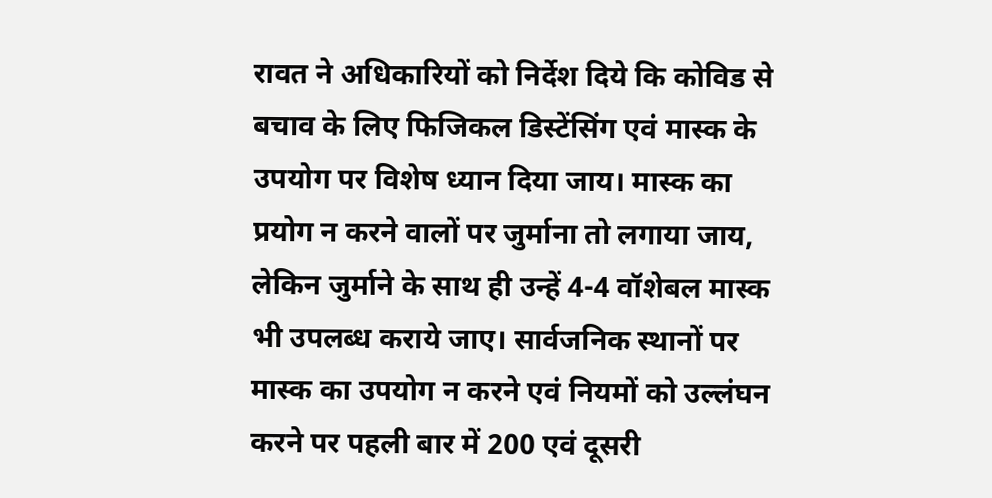रावत ने अधिकारियों को निर्देश दिये कि कोविड से बचाव के लिए फिजिकल डिस्टेंसिंग एवं मास्क के उपयोग पर विशेष ध्यान दिया जाय। मास्क का प्रयोग न करने वालों पर जुर्माना तो लगाया जाय, लेकिन जुर्माने के साथ ही उन्हें 4-4 वॉशेबल मास्क भी उपलब्ध कराये जाए। सार्वजनिक स्थानों पर मास्क का उपयोग न करने एवं नियमों को उल्लंघन करने पर पहली बार में 200 एवं दूसरी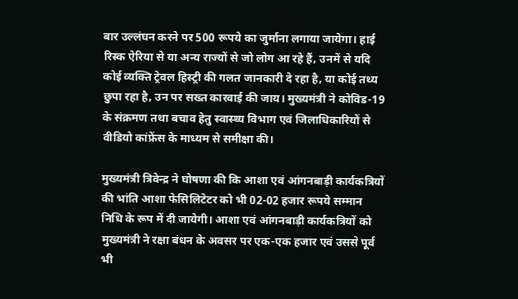बार उल्लंघन करने पर 500 रूपये का जुर्माना लगाया जायेगा। हाई रिस्क ऐरिया से या अन्य राज्यों से जो लोग आ रहे हैं, उनमें से यदि कोई व्यक्ति ट्रेवल हिस्ट्री की गलत जानकारी दे रहा है, या कोई तथ्य छुपा रहा है, उन पर सख्त कारवाई की जाय। मुख्यमंत्री ने कोविड-19 के संक्रमण तथा बचाव हेतु स्वास्थ्य विभाग एवं जिलाधिकारियों से वीडियो कांफ्रेंस के माध्यम से समीक्षा की।

मुख्यमंत्री त्रिवेन्द्र ने घोषणा की कि आशा एवं आंगनबाड़ी कार्यकत्रियों की भांति आशा फेसिलिटेटर को भी 02-02 हजार रूपये सम्मान निधि के रूप में दी जायेगी। आशा एवं आंगनबाड़ी कार्यकत्रियों को मुख्यमंत्री ने रक्षा बंधन के अवसर पर एक-एक हजार एवं उससे पूर्व भी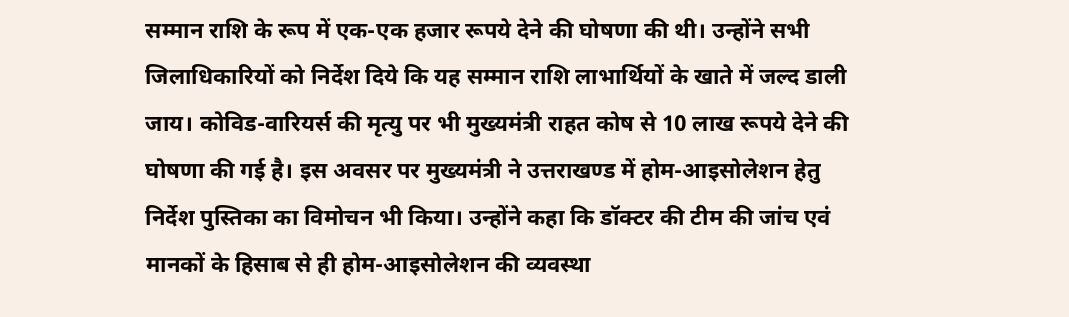सम्मान राशि के रूप में एक-एक हजार रूपये देने की घोषणा की थी। उन्होंने सभी जिलाधिकारियों को निर्देश दिये कि यह सम्मान राशि लाभार्थियों के खाते में जल्द डाली जाय। कोविड-वारियर्स की मृत्यु पर भी मुख्यमंत्री राहत कोष से 10 लाख रूपये देने की घोषणा की गई है। इस अवसर पर मुख्यमंत्री ने उत्तराखण्ड में होम-आइसोलेशन हेतु निर्देश पुस्तिका का विमोचन भी किया। उन्होंने कहा कि डॉक्टर की टीम की जांच एवं मानकों के हिसाब से ही होम-आइसोलेशन की व्यवस्था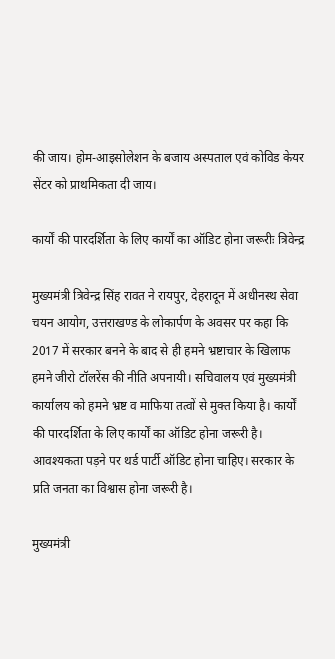की जाय। होम-आइसोलेशन के बजाय अस्पताल एवं कोविड केयर सेंटर को प्राथमिकता दी जाय।

कार्यों की पारदर्शिता के लिए कार्यों का ऑडिट होना जरूरीः त्रिवेन्द्र

मुख्यमंत्री त्रिवेन्द्र सिंह रावत ने रायपुर, देहरादून में अधीनस्थ सेवा चयन आयोग, उत्तराखण्ड के लोकार्पण के अवसर पर कहा कि 2017 में सरकार बनने के बाद से ही हमने भ्रष्टाचार के खिलाफ हमने जीरो टॉलरेंस की नीति अपनायी। सचिवालय एवं मुख्यमंत्री कार्यालय को हमने भ्रष्ट व माफिया तत्वों से मुक्त किया है। कार्यों की पारदर्शिता के लिए कार्यों का ऑडिट होना जरूरी है। आवश्यकता पड़ने पर थर्ड पार्टी ऑडिट होना चाहिए। सरकार के प्रति जनता का विश्वास होना जरूरी है।

मुख्यमंत्री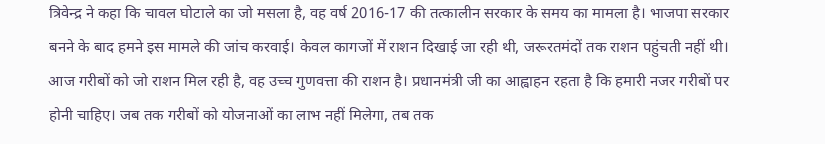त्रिवेन्द्र ने कहा कि चावल घोटाले का जो मसला है, वह वर्ष 2016-17 की तत्कालीन सरकार के समय का मामला है। भाजपा सरकार बनने के बाद हमने इस मामले की जांच करवाई। केवल कागजों में राशन दिखाई जा रही थी, जरूरतमंदों तक राशन पहुंचती नहीं थी। आज गरीबों को जो राशन मिल रही है, वह उच्च गुणवत्ता की राशन है। प्रधानमंत्री जी का आह्वाहन रहता है कि हमारी नजर गरीबों पर होनी चाहिए। जब तक गरीबों को योजनाओं का लाभ नहीं मिलेगा, तब तक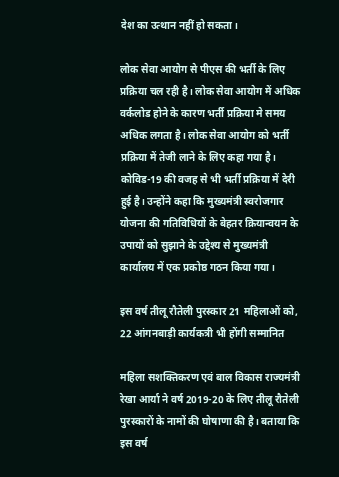देश का उत्थान नहीं हो सकता।

लोक सेवा आयोग से पीएस की भर्ती के लिए प्रक्रिया चल रही है। लोक सेवा आयोग में अधिक वर्कलोड होने के कारण भर्ती प्रक्रिया मे समय अधिक लगता है। लोक सेवा आयोग को भर्ती प्रक्रिया में तेजी लाने के लिए कहा गया है। कोविड-19 की वजह से भी भर्ती प्रक्रिया में देरी हुई है। उन्होंने कहा कि मुख्यमंत्री स्वरोजगार योजना की गतिविधियों के बेहतर क्रियान्वयन के उपायों को सुझाने के उद्देश्य से मुख्यमंत्री कार्यालय में एक प्रकोष्ठ गठन किया गया।

इस वर्ष तीलू रौतेली पुरस्कार 21 महिलाओं को, 22 आंगनबाड़ी कार्यकत्री भी होंगी सम्मानित

महिला सशक्तिकरण एवं बाल विकास राज्यमंत्री रेखा आर्या ने वर्ष 2019-20 के लिए तीलू रौतेली पुरस्कारों के नामों की घोषाणा की है। बताया कि इस वर्ष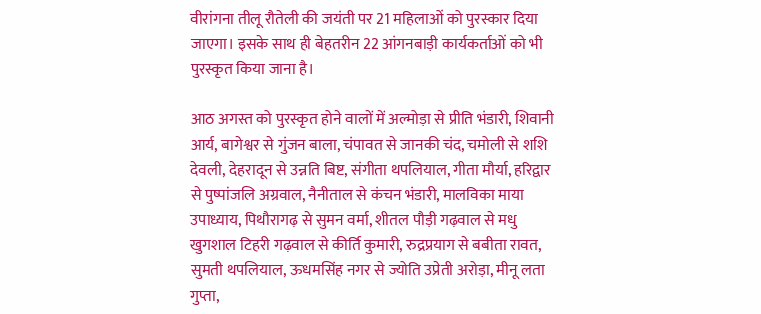वीरांगना तीलू रौतेली की जयंती पर 21 महिलाओं को पुरस्कार दिया जाएगा। इसके साथ ही बेहतरीन 22 आंगनबाड़ी कार्यकर्ताओं को भी पुरस्कृत किया जाना है।

आठ अगस्त को पुरस्कृत होने वालों में अल्मोड़ा से प्रीति भंडारी, शिवानी आर्य, बागेश्वर से गुंजन बाला, चंपावत से जानकी चंद, चमोली से शशि देवली, देहरादून से उन्नति बिष्ट, संगीता थपलियाल, गीता मौर्या, हरिद्वार से पुष्पांजलि अग्रवाल, नैनीताल से कंचन भंडारी, मालविका माया उपाध्याय, पिथौरागढ़ से सुमन वर्मा, शीतल पौड़ी गढ़वाल से मधु खुगशाल टिहरी गढ़वाल से कीर्ति कुमारी, रुद्रप्रयाग से बबीता रावत, सुमती थपलियाल, ऊधमसिंह नगर से ज्योति उप्रेती अरोड़ा, मीनू लता गुप्ता,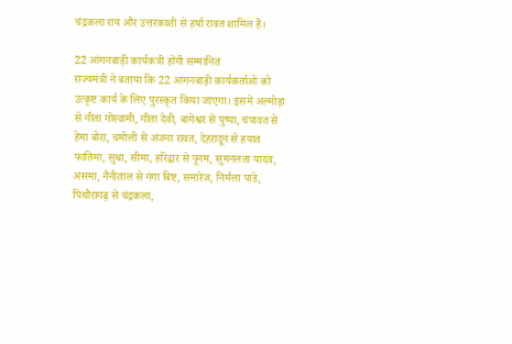चंद्रकला राय और उत्तरकाशी से हर्षा रावत शामिल हैं।

22 आंगनबाड़ी कार्यकत्री होंगी सम्मानित
राज्यमंत्री ने बताया कि 22 आंगनबाड़ी कार्यकर्ताओं को उत्कृष्ट कार्य के लिए पुरस्कृत किया जाएगा। इसमें अल्मोड़ा से नीता गोस्वामी, गीता देवी, बागेश्वर से पुष्पा, चंपावत से हेमा बोरा, चमोली से अंजना रावत, देहरादून से हयात फातिमा, सुधा, सीमा, हरिद्वार से पूनम, सुमनलता यादव, असमा, नैनीताल से गंगा बिष्ट, समारेज, निर्मला पांडे, पिथौरागढ़ से चंद्रकला,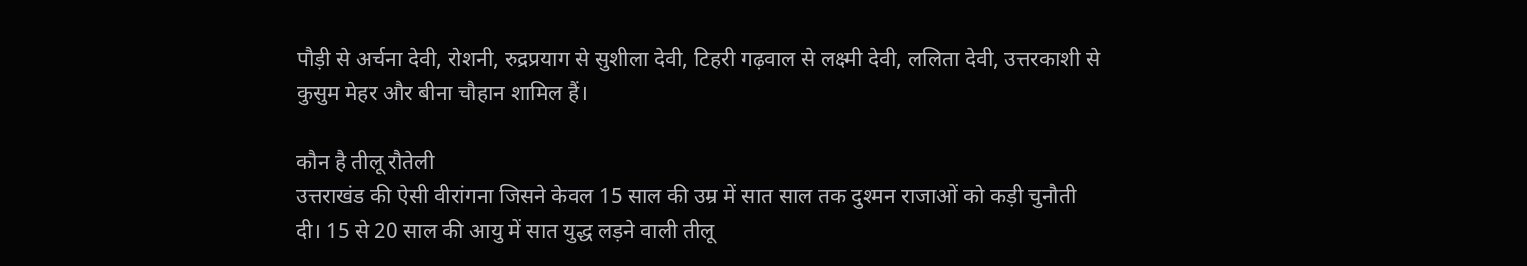पौड़ी से अर्चना देवी, रोशनी, रुद्रप्रयाग से सुशीला देवी, टिहरी गढ़वाल से लक्ष्मी देवी, ललिता देवी, उत्तरकाशी से कुसुम मेहर और बीना चौहान शामिल हैं।

कौन है तीलू रौतेली
उत्तराखंड की ऐसी वीरांगना जिसने केवल 15 साल की उम्र में सात साल तक दुश्मन राजाओं को कड़ी चुनौती दी। 15 से 20 साल की आयु में सात युद्ध लड़ने वाली तीलू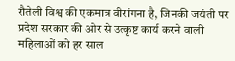रौतेली विश्व की एकमात्र वीरांगना है, जिनकी जयंती पर प्रदेश सरकार की ओर से उत्कृष्ट कार्य करने वाली महिलाओं को हर साल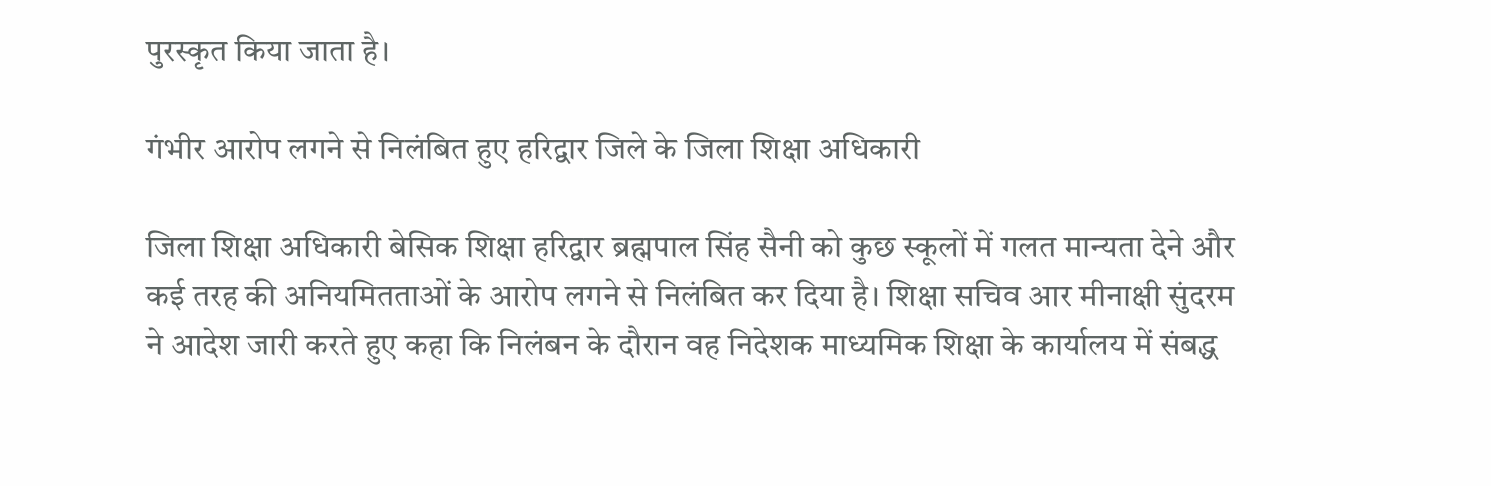पुरस्कृत किया जाता है।

गंभीर आरोप लगने से निलंबित हुए हरिद्वार जिले के जिला शिक्षा अधिकारी

जिला शिक्षा अधिकारी बेसिक शिक्षा हरिद्वार ब्रह्मपाल सिंह सैनी को कुछ स्कूलों में गलत मान्यता देने और कई तरह की अनियमितताओं के आरोप लगने से निलंबित कर दिया है। शिक्षा सचिव आर मीनाक्षी सुंदरम ने आदेश जारी करते हुए कहा कि निलंबन के दौरान वह निदेशक माध्यमिक शिक्षा के कार्यालय में संबद्ध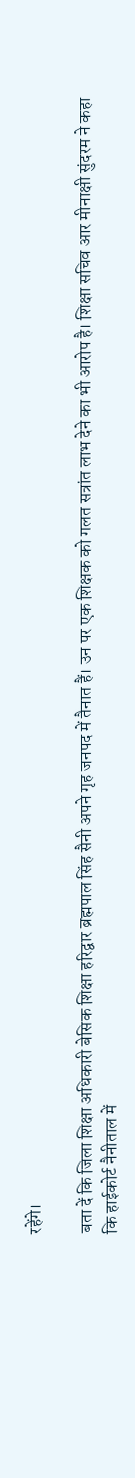रहेंगे।

बता दें कि जिला शिक्षा अधिकारी बेसिक शिक्षा हरिद्वार ब्रह्मपाल सिंह सैनी अपने गृह जनपद में तैनात हैं। उन पर एक शिक्षक को गलत सत्रांत लाभ देने का भी आरोप है। शिक्षा सचिव आर मीनाक्षी सुंदरम ने कहा कि हाईकोर्ट नैनीताल में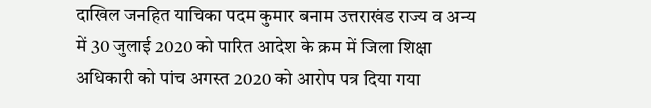दाखिल जनहित याचिका पदम कुमार बनाम उत्तराखंड राज्य व अन्य में 30 जुलाई 2020 को पारित आदेश के क्रम में जिला शिक्षा अधिकारी को पांच अगस्त 2020 को आरोप पत्र दिया गया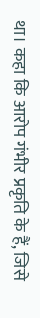था। कहा कि आरोप गंभीर प्रकृति के हैं, जिसे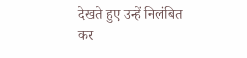देखते हुए उन्हें निलंबित कर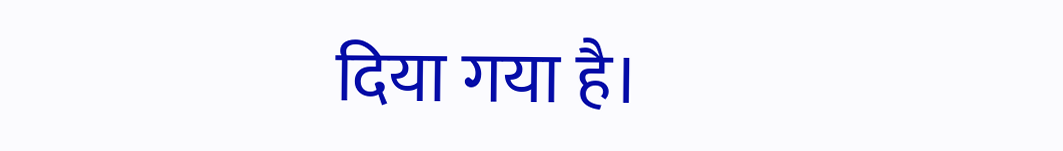दिया गया है।